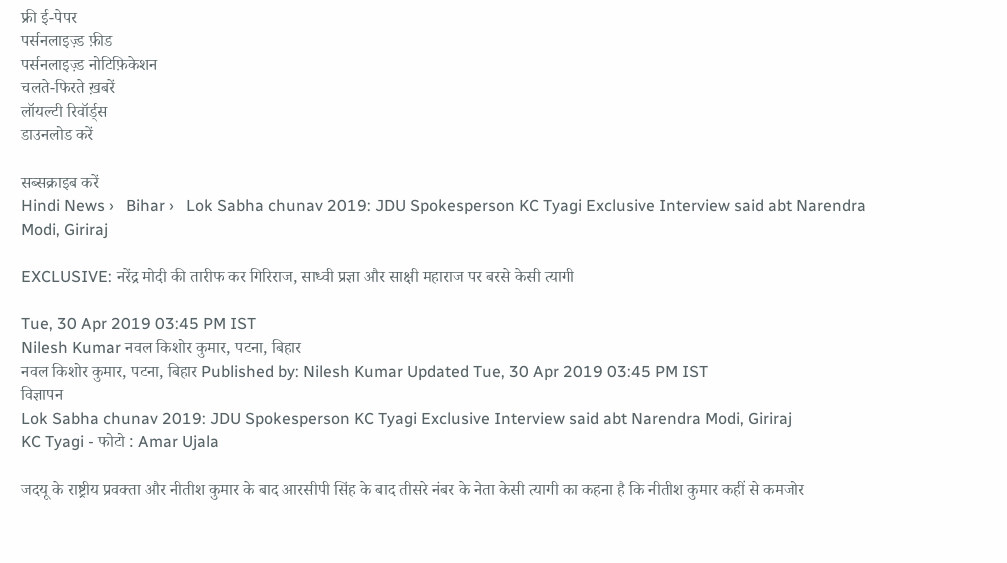फ्री ई-पेपर
पर्सनलाइज़्ड फ़ीड
पर्सनलाइज़्ड नोटिफ़िकेशन
चलते-फिरते ख़बरें
लॉयल्टी रिवॉर्ड्स
डाउनलोड करें

सब्सक्राइब करें
Hindi News ›   Bihar ›   Lok Sabha chunav 2019: JDU Spokesperson KC Tyagi Exclusive Interview said abt Narendra Modi, Giriraj

EXCLUSIVE: नरेंद्र मोदी की तारीफ कर गिरिराज, साध्वी प्रज्ञा और साक्षी महाराज पर बरसे केसी त्यागी

Tue, 30 Apr 2019 03:45 PM IST
Nilesh Kumar नवल किशोर कुमार, पटना, बिहार
नवल किशोर कुमार, पटना, बिहार Published by: Nilesh Kumar Updated Tue, 30 Apr 2019 03:45 PM IST
विज्ञापन
Lok Sabha chunav 2019: JDU Spokesperson KC Tyagi Exclusive Interview said abt Narendra Modi, Giriraj
KC Tyagi - फोटो : Amar Ujala

जदयू के राष्ट्रीय प्रवक्ता और नीतीश कुमार के बाद आरसीपी सिंह के बाद तीसरे नंबर के नेता केसी त्यागी का कहना है कि नीतीश कुमार कहीं से कमजोर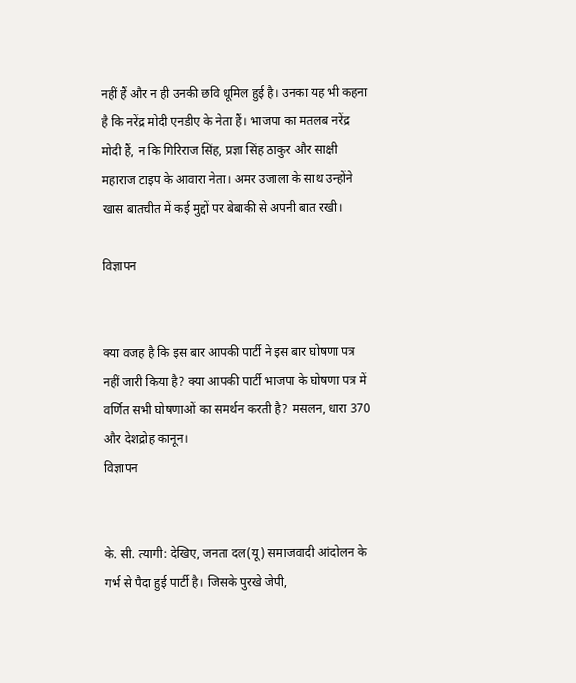नहीं हैं और न ही उनकी छवि धूमिल हुई है। उनका यह भी कहना है कि नरेंद्र मोदी एनडीए के नेता हैं। भाजपा का मतलब नरेंद्र मोदी हैं, न कि गिरिराज सिंह, प्रज्ञा सिंह ठाकुर और साक्षी महाराज टाइप के आवारा नेता। अमर उजाला के साथ उन्होंने खास बातचीत में कई मुद्दों पर बेबाकी से अपनी बात रखी।

विज्ञापन


क्या वजह है कि इस बार आपकी पार्टी ने इस बार घोषणा पत्र नहीं जारी किया है? क्या आपकी पार्टी भाजपा के घोषणा पत्र में वर्णित सभी घोषणाओं का समर्थन करती है? मसलन, धारा 370 और देशद्रोह कानून।
विज्ञापन


के. सी. त्यागी: देखिए, जनता दल(यू) समाजवादी आंदोलन के गर्भ से पैदा हुई पार्टी है। जिसके पुरखे जेपी,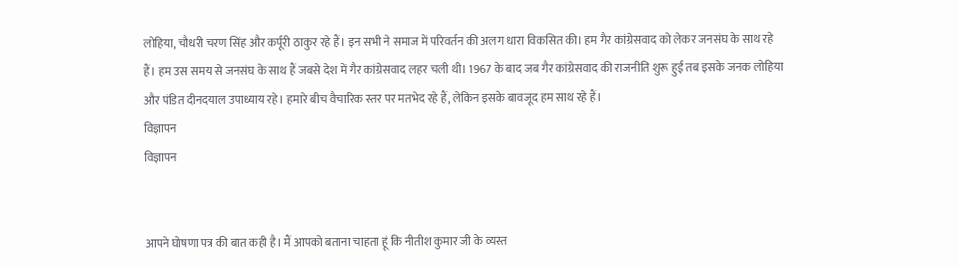लोहिया, चौधरी चरण सिंह और कर्पूरी ठाकुर रहे हैं। इन सभी ने समाज में परिवर्तन की अलग धारा विकसित की। हम गैर कांग्रेसवाद को लेकर जनसंघ के साथ रहे हैं। हम उस समय से जनसंघ के साथ हैं जबसे देश में गैर कांग्रेसवाद लहर चली थी। 1967 के बाद जब गैर कांग्रेसवाद की राजनीति शुरू हुई तब इसके जनक लोहिया और पंडित दीनदयाल उपाध्याय रहे। हमारे बीच वैचारिक स्तर पर मतभेद रहे हैं, लेकिन इसके बावजूद हम साथ रहे हैं।
विज्ञापन
विज्ञापन


आपने घोषणा पत्र की बात कही है। मैं आपको बताना चाहता हूं कि नीतीश कुमार जी के व्यस्त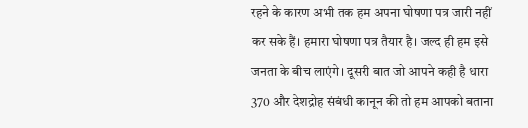रहने के कारण अभी तक हम अपना घोषणा पत्र जारी नहीं कर सके हैं। हमारा घोषणा पत्र तैयार है। जल्द ही हम इसे जनता के बीच लाएंगे। दूसरी बात जो आपने कही है धारा 370 और देशद्रोह संबंधी कानून की तो हम आपको बताना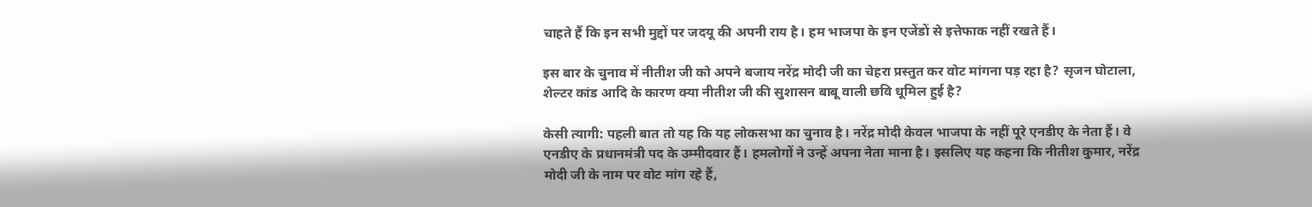चाहते हैं कि इन सभी मुद्दों पर जदयू की अपनी राय है। हम भाजपा के इन एजेंडों से इत्तेफाक नहीं रखते हैं।

इस बार के चुनाव में नीतीश जी को अपने बजाय नरेंद्र मोदी जी का चेहरा प्रस्तुत कर वोट मांगना पड़ रहा है? सृजन घोटाला, शेल्टर कांड आदि के कारण क्या नीतीश जी की सुशासन बाबू वाली छवि धूमिल हुई है?

केसी त्यागी: पहली बात तो यह कि यह लोकसभा का चुनाव है। नरेंद्र मोदी केवल भाजपा के नहीं पूरे एनडीए के नेता हैं। वे एनडीए के प्रधानमंत्री पद के उम्मीदवार हैं। हमलोगों ने उन्हें अपना नेता माना है। इसलिए यह कहना कि नीतीश कुमार, नरेंद्र मोदी जी के नाम पर वोट मांग रहे हैं,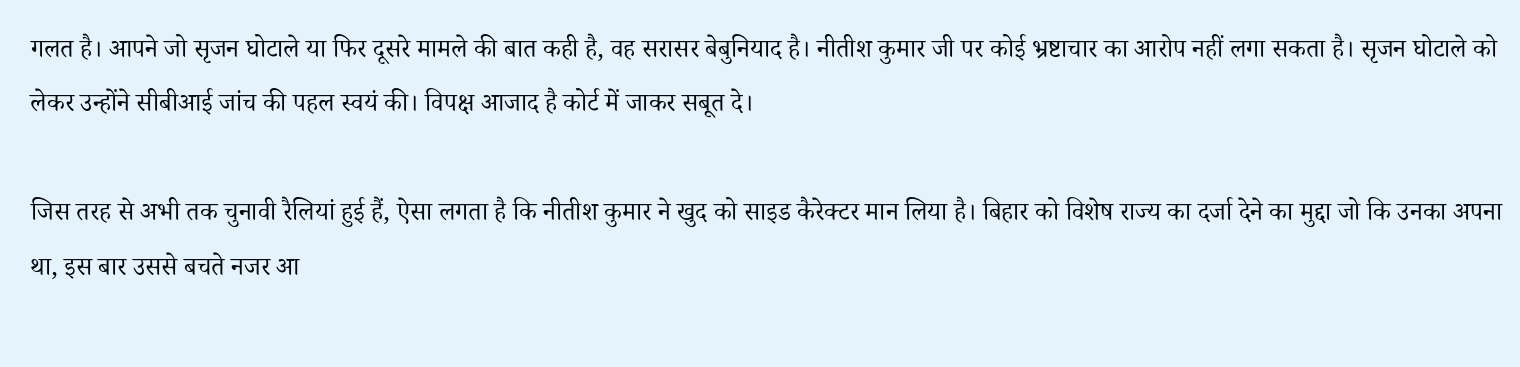गलत है। आपने जो सृजन घोटाले या फिर दूसरे मामले की बात कही है, वह सरासर बेबुनियाद है। नीतीश कुमार जी पर कोई भ्रष्टाचार का आरोप नहीं लगा सकता है। सृजन घोटाले को लेकर उन्होंने सीबीआई जांच की पहल स्वयं की। विपक्ष आजाद है कोर्ट में जाकर सबूत दे।

जिस तरह से अभी तक चुनावी रैलियां हुई हैं, ऐसा लगता है कि नीतीश कुमार ने खुद को साइड कैरेक्टर मान लिया है। बिहार को विशेष राज्य का दर्जा देने का मुद्दा जो कि उनका अपना था, इस बार उससे बचते नजर आ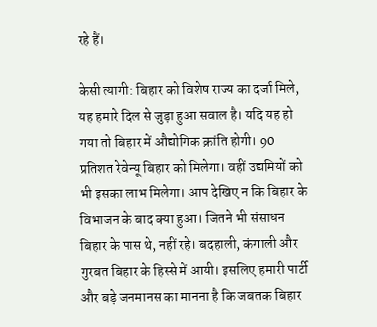रहे हैं।

केसी त्यागी: बिहार को विशेष राज्य का दर्जा मिले, यह हमारे दिल से जुड़ा हुआ सवाल है। यदि यह हो गया तो बिहार में औद्योगिक क्रांति होगी। 90 प्रतिशत रेवेन्यू बिहार को मिलेगा। वहीं उद्यमियों को भी इसका लाभ मिलेगा। आप देखिए न कि बिहार के विभाजन के बाद क्या हुआ। जितने भी संसाधन बिहार के पास थे, नहीं रहे। बदहाली, कंगाली और गुरबत बिहार के हिस्से में आयी। इसलिए हमारी पार्टी और बड़े जनमानस का मानना है कि जबतक बिहार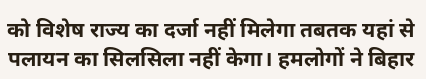को विशेष राज्य का दर्जा नहीं मिलेगा तबतक यहां से पलायन का सिलसिला नहीं केगा। हमलोगों ने बिहार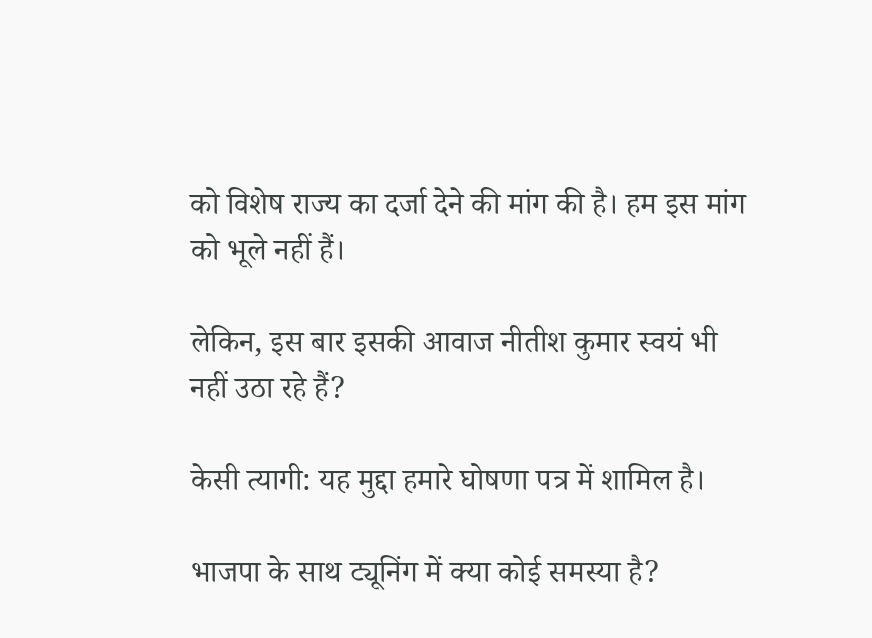को विशेष राज्य का दर्जा देने की मांग की है। हम इस मांग को भूले नहीं हैं।

लेकिन, इस बार इसकी आवाज नीतीश कुमार स्वयं भी नहीं उठा रहे हैं?

केसी त्यागी: यह मुद्दा हमारे घोषणा पत्र में शामिल है।

भाजपा के साथ ट्यूनिंग में क्या कोई समस्या है?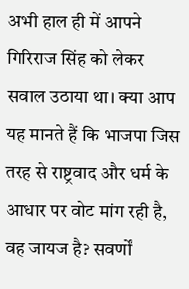अभी हाल ही में आपने गिरिराज सिंह को लेकर सवाल उठाया था। क्या आप यह मानते हैं कि भाजपा जिस तरह से राष्ट्रवाद और धर्म के आधार पर वोट मांग रही है, वह जायज है? सवर्णों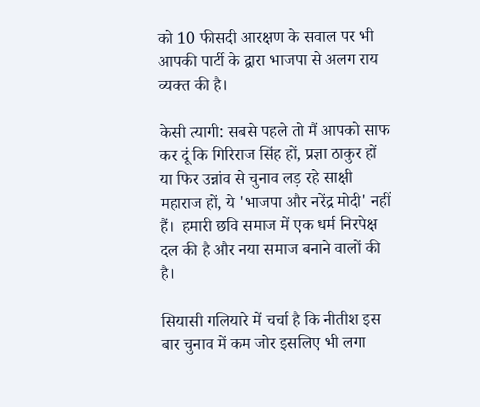को 10 फीसदी आरक्षण के सवाल पर भी आपकी पार्टी के द्वारा भाजपा से अलग राय व्यक्त की है।

केसी त्यागी: सबसे पहले तो मैं आपको साफ कर दूं कि गिरिराज सिंह हों, प्रज्ञा ठाकुर हों या फिर उन्नांव से चुनाव लड़ रहे साक्षी महाराज हों, ये 'भाजपा और नरेंद्र मोदी' नहीं हैं।  हमारी छवि समाज में एक धर्म निरपेक्ष दल की है और नया समाज बनाने वालों की है।

सियासी गलियारे में चर्चा है कि नीतीश इस बार चुनाव में कम जोर इसलिए भी लगा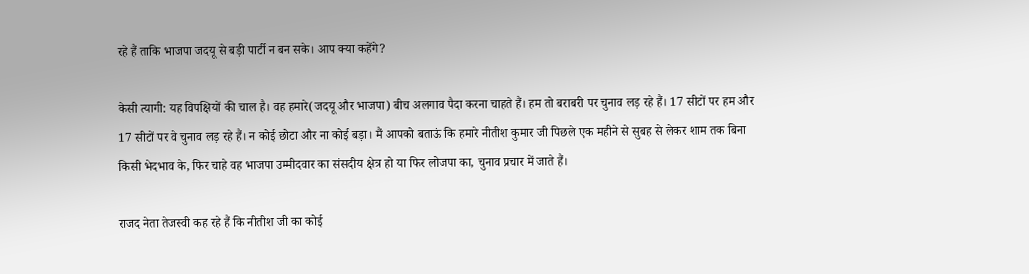रहे हैं ताकि भाजपा जदयू से बड़ी पार्टी न बन सके। आप क्या कहेंगे?

केसी त्यागी: यह विपक्षियों की चाल है। वह हमारे(जदयू और भाजपा) बीच अलगाव पैदा करना चाहते हैं। हम तो बराबरी पर चुनाव लड़ रहे हैं। 17 सीटों पर हम और 17 सीटों पर वे चुनाव लड़ रहे हैं। न कोई छोटा और ना कोई बड़ा। मैं आपको बताऊं कि हमारे नीतीश कुमार जी पिछले एक महीने से सुबह से लेकर शाम तक बिना किसी भेदभाव के, फिर चाहे वह भाजपा उम्मीदवार का संसदीय क्षेत्र हो या फिर लोजपा का, चुनाव प्रचार में जाते हैं।

राजद नेता तेजस्वी कह रहे हैं कि नीतीश जी का कोई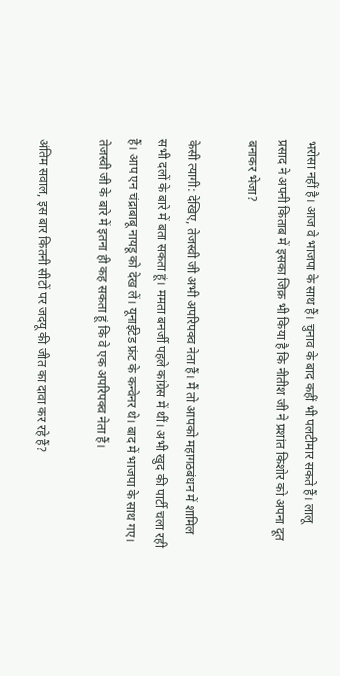भरोसा नहीं है। आज वे भाजपा के साथ हैं। चुनाव के बाद कहीं भी पलटीमार सकते हैं। लालू प्रसाद ने अपनी किताब में इसका जिक्र भी किया है कि नीतीश जी ने प्रशांत किशोर को अपना दूत बनाकर भेजा?

केसी त्यागी: देखिए, तेजस्वी जी अभी अपरिपक्व नेता हैं। मैं तो आपको महागठबंधन में शामिल सभी दलों के बारे में बता सकता हूं। ममता बनर्जी पहले कांग्रेस में थीं। अभी खुद की पार्टी चला रही हैं। आप एन चंद्राबाबू नायडू को देख लें। यूनाईटेड फ्रंट के कन्वेनर थे। बाद में भाजपा के साथ गए। तेजस्वी जी के बारे में इतना ही कह सकता हूं कि वे एक अपरिपक्व नेता हैं।

अंतिम सवाल, इस बार कितनी सीटों पर जदयू की जीत का दावा कर रहे हैं?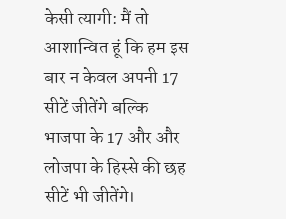केसी त्यागी: मैं तो आशान्वित हूं कि हम इस बार न केवल अपनी 17 सीटें जीतेंगे बल्कि भाजपा के 17 और और लोजपा के हिस्से की छह सीटें भी जीतेंगे।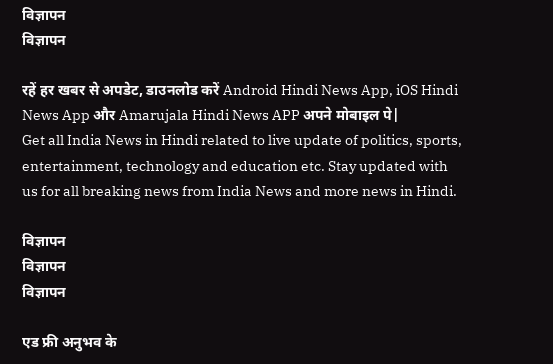विज्ञापन
विज्ञापन

रहें हर खबर से अपडेट, डाउनलोड करें Android Hindi News App, iOS Hindi News App और Amarujala Hindi News APP अपने मोबाइल पे|
Get all India News in Hindi related to live update of politics, sports, entertainment, technology and education etc. Stay updated with us for all breaking news from India News and more news in Hindi.

विज्ञापन
विज्ञापन
विज्ञापन

एड फ्री अनुभव के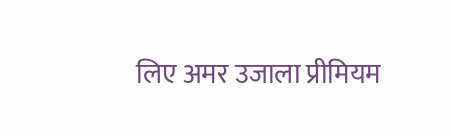लिए अमर उजाला प्रीमियम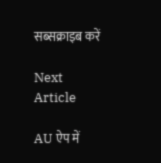सब्सक्राइब करें

Next Article

AU ऐप में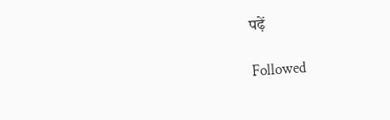पढ़ें

Followed